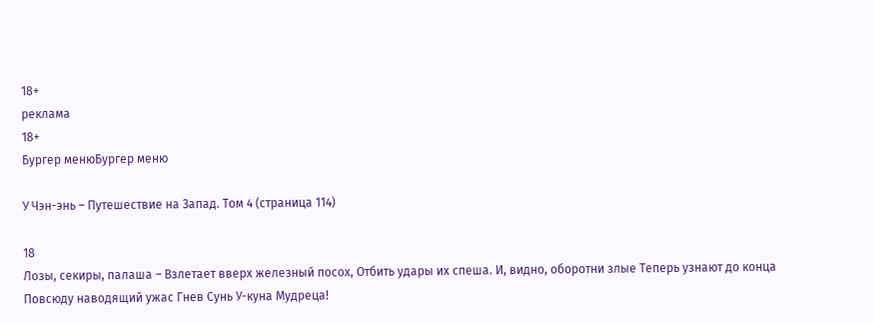18+
реклама
18+
Бургер менюБургер меню

У Чэн-энь – Путешествие на Запад. Том 4 (страница 114)

18
Лозы, секиры, палаша – Взлетает вверх железный посох, Отбить удары их спеша. И, видно, оборотни злые Теперь узнают до конца Повсюду наводящий ужас Гнев Сунь У-куна Мудреца!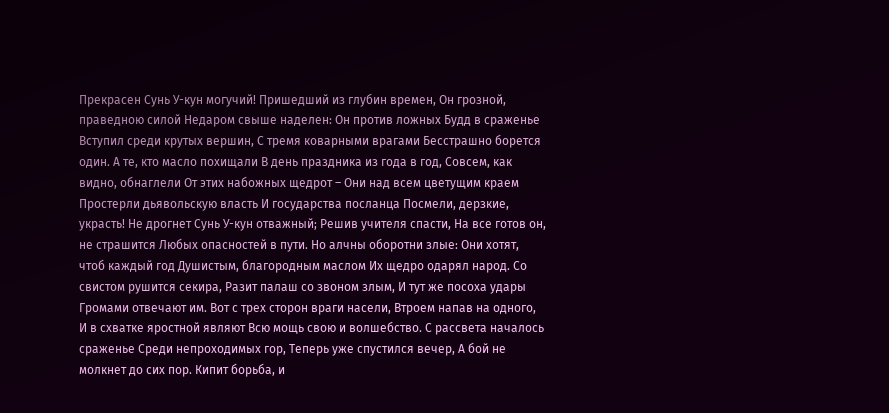Прекрасен Сунь У-кун могучий! Пришедший из глубин времен, Он грозной, праведною силой Недаром свыше наделен: Он против ложных Будд в сраженье Вступил среди крутых вершин, С тремя коварными врагами Бесстрашно борется один. А те, кто масло похищали В день праздника из года в год, Совсем, как видно, обнаглели От этих набожных щедрот – Они над всем цветущим краем Простерли дьявольскую власть И государства посланца Посмели, дерзкие, украсть! Не дрогнет Сунь У-кун отважный; Решив учителя спасти, На все готов он, не страшится Любых опасностей в пути. Но алчны оборотни злые: Они хотят, чтоб каждый год Душистым, благородным маслом Их щедро одарял народ. Со свистом рушится секира, Разит палаш со звоном злым, И тут же посоха удары Громами отвечают им. Вот с трех сторон враги насели, Втроем напав на одного, И в схватке яростной являют Всю мощь свою и волшебство. С рассвета началось сраженье Среди непроходимых гор, Теперь уже спустился вечер, А бой не молкнет до сих пор. Кипит борьба, и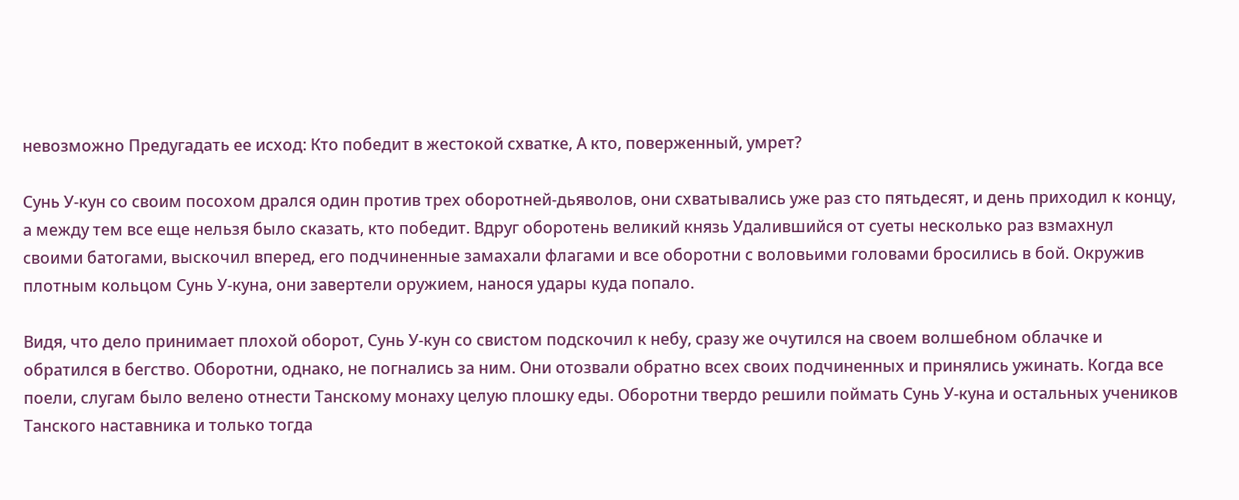невозможно Предугадать ее исход: Кто победит в жестокой схватке, А кто, поверженный, умрет?

Сунь У-кун со своим посохом дрался один против трех оборотней-дьяволов, они схватывались уже раз сто пятьдесят, и день приходил к концу, а между тем все еще нельзя было сказать, кто победит. Вдруг оборотень великий князь Удалившийся от суеты несколько раз взмахнул своими батогами, выскочил вперед, его подчиненные замахали флагами и все оборотни с воловьими головами бросились в бой. Окружив плотным кольцом Сунь У-куна, они завертели оружием, нанося удары куда попало.

Видя, что дело принимает плохой оборот, Сунь У-кун со свистом подскочил к небу, сразу же очутился на своем волшебном облачке и обратился в бегство. Оборотни, однако, не погнались за ним. Они отозвали обратно всех своих подчиненных и принялись ужинать. Когда все поели, слугам было велено отнести Танскому монаху целую плошку еды. Оборотни твердо решили поймать Сунь У-куна и остальных учеников Танского наставника и только тогда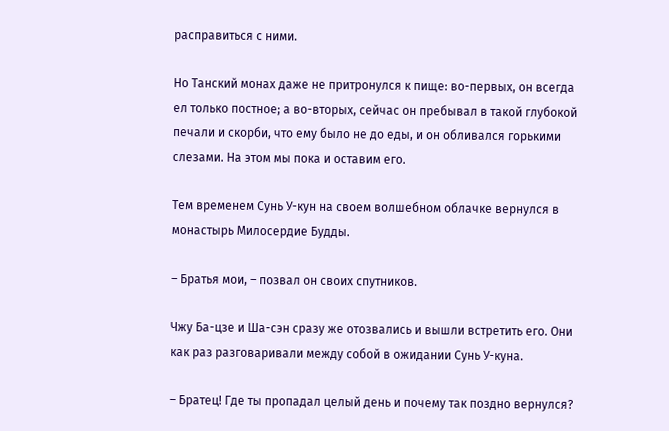расправиться с ними.

Но Танский монах даже не притронулся к пище: во-первых, он всегда ел только постное; а во-вторых, сейчас он пребывал в такой глубокой печали и скорби, что ему было не до еды, и он обливался горькими слезами. На этом мы пока и оставим его.

Тем временем Сунь У-кун на своем волшебном облачке вернулся в монастырь Милосердие Будды.

– Братья мои, – позвал он своих спутников.

Чжу Ба-цзе и Ша-сэн сразу же отозвались и вышли встретить его. Они как раз разговаривали между собой в ожидании Сунь У-куна.

– Братец! Где ты пропадал целый день и почему так поздно вернулся?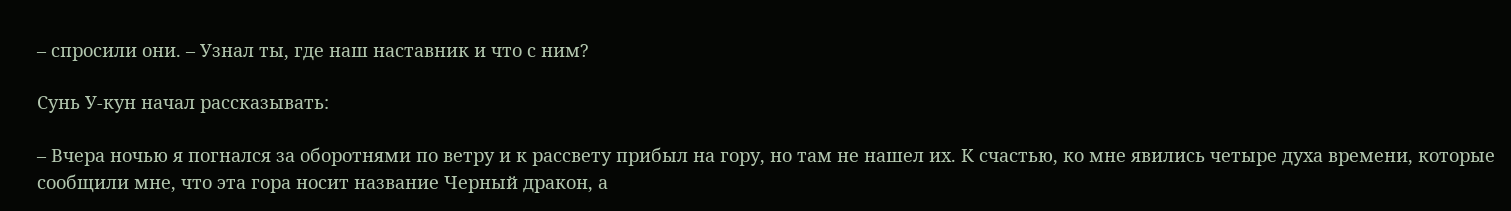– спросили они. – Узнал ты, где наш наставник и что с ним?

Сунь У-кун начал рассказывать:

– Вчера ночью я погнался за оборотнями по ветру и к рассвету прибыл на гору, но там не нашел их. К счастью, ко мне явились четыре духа времени, которые сообщили мне, что эта гора носит название Черный дракон, а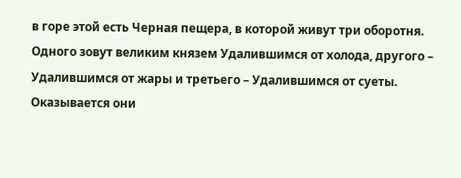в горе этой есть Черная пещера, в которой живут три оборотня. Одного зовут великим князем Удалившимся от холода, другого – Удалившимся от жары и третьего – Удалившимся от суеты. Оказывается они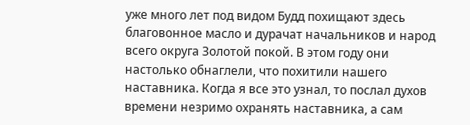уже много лет под видом Будд похищают здесь благовонное масло и дурачат начальников и народ всего округа Золотой покой. В этом году они настолько обнаглели, что похитили нашего наставника. Когда я все это узнал, то послал духов времени незримо охранять наставника, а сам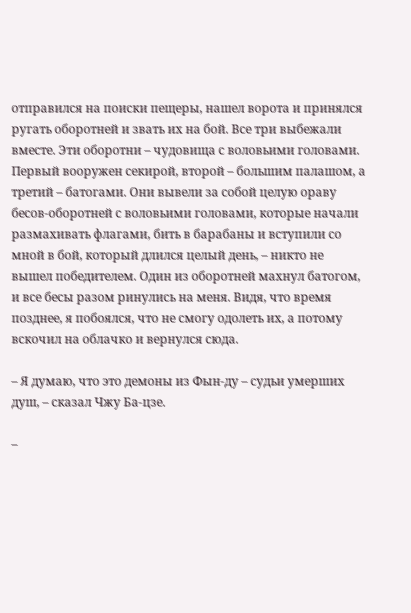отправился на поиски пещеры, нашел ворота и принялся ругать оборотней и звать их на бой. Все три выбежали вместе. Эти оборотни – чудовища с воловьими головами. Первый вооружен секирой, второй – большим палашом, а третий – батогами. Они вывели за собой целую ораву бесов-оборотней с воловьими головами, которые начали размахивать флагами, бить в барабаны и вступили со мной в бой, который длился целый день, – никто не вышел победителем. Один из оборотней махнул батогом, и все бесы разом ринулись на меня. Видя, что время позднее, я побоялся, что не смогу одолеть их, а потому вскочил на облачко и вернулся сюда.

– Я думаю, что это демоны из Фын-ду – судьи умерших душ, – сказал Чжу Ба-цзе.

–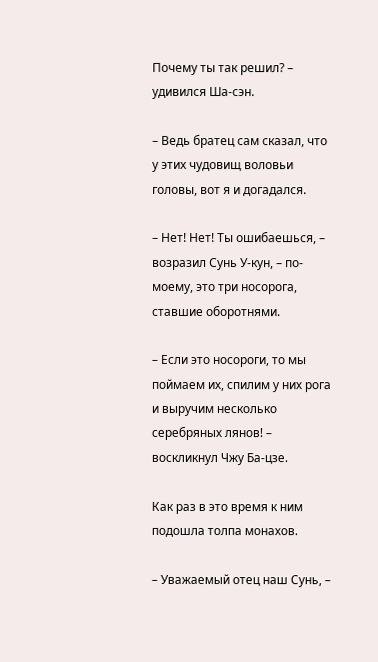Почему ты так решил? – удивился Ша-сэн.

– Ведь братец сам сказал, что у этих чудовищ воловьи головы, вот я и догадался.

– Нет! Нет! Ты ошибаешься, – возразил Сунь У-кун, – по-моему, это три носорога, ставшие оборотнями.

– Если это носороги, то мы поймаем их, спилим у них рога и выручим несколько серебряных лянов! – воскликнул Чжу Ба-цзе.

Как раз в это время к ним подошла толпа монахов.

– Уважаемый отец наш Сунь, –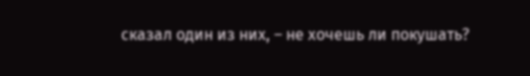сказал один из них, – не хочешь ли покушать?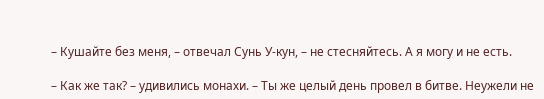– Кушайте без меня, – отвечал Сунь У-кун, – не стесняйтесь. А я могу и не есть.

– Как же так? – удивились монахи. – Ты же целый день провел в битве. Неужели не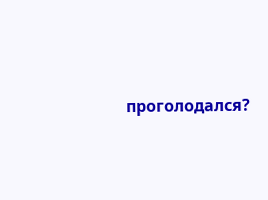проголодался?